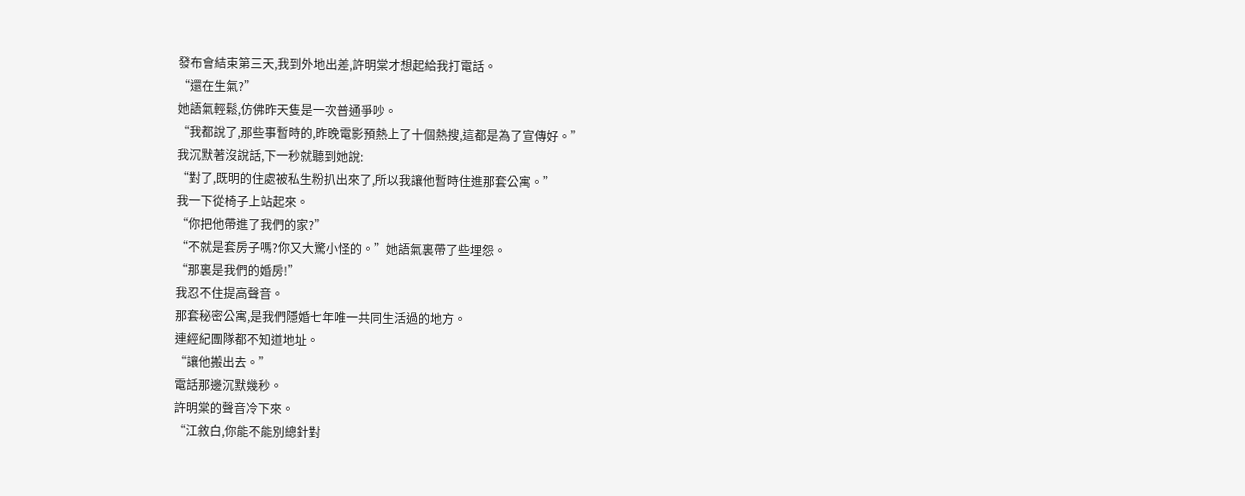發布會結束第三天,我到外地出差,許明棠才想起給我打電話。
“還在生氣?”
她語氣輕鬆,仿佛昨天隻是一次普通爭吵。
“我都說了,那些事暫時的,昨晚電影預熱上了十個熱搜,這都是為了宣傳好。”
我沉默著沒說話,下一秒就聽到她說:
“對了,既明的住處被私生粉扒出來了,所以我讓他暫時住進那套公寓。”
我一下從椅子上站起來。
“你把他帶進了我們的家?”
“不就是套房子嗎?你又大驚小怪的。”她語氣裏帶了些埋怨。
“那裏是我們的婚房!”
我忍不住提高聲音。
那套秘密公寓,是我們隱婚七年唯一共同生活過的地方。
連經紀團隊都不知道地址。
“讓他搬出去。”
電話那邊沉默幾秒。
許明棠的聲音冷下來。
“江敘白,你能不能別總針對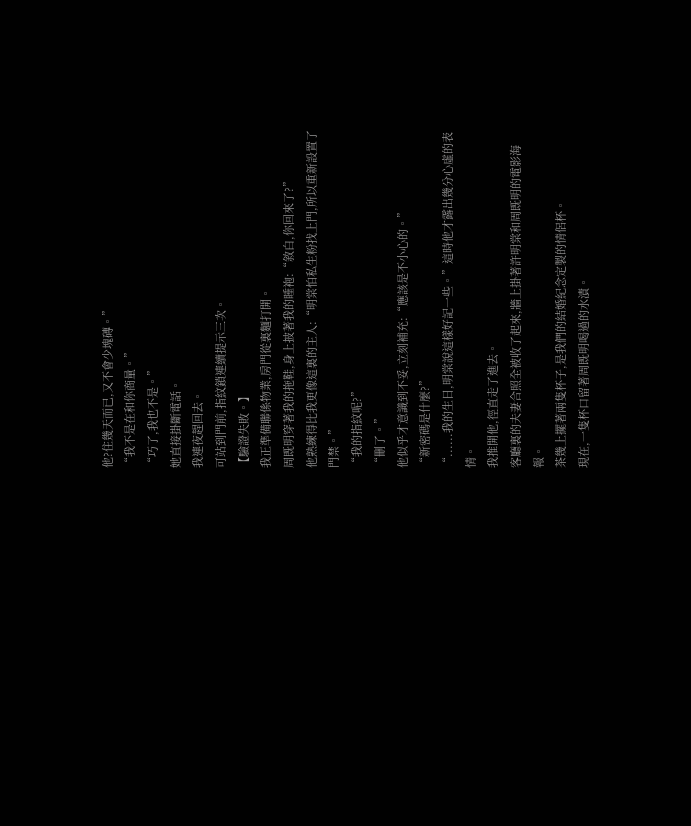他?住幾天而已,又不會少塊磚。”
“我不是在和你商量。”
“巧了,我也不是。”
她直接掛斷電話。
我連夜趕回去。
可站到門前,指紋鎖連續提示三次。
【驗證失敗。】
我正準備聯係物業,房門從裏麵打開。
周既明穿著我的拖鞋,身上披著我的睡袍:“敘白,你回來了?”
他熟練得比我更像這裏的主人:“明棠怕私生粉找上門,所以重新設置了門禁。”
“我的指紋呢?”
“刪了。”
他似乎才意識到不妥,立刻補充:“應該是不小心的。”
“新密碼是什麼?”
“......我的生日,明棠說這樣好記一些。”這時他才露出幾分心虛的表情。
我推開他,徑直走了進去。
客廳裏的夫妻合照全被收了起來,牆上掛著許明棠和周既明的電影海報。
茶幾上擺著兩隻杯子,是我們的結婚紀念定製的情侶杯。
現在,一隻杯口留著周既明喝過的水漬。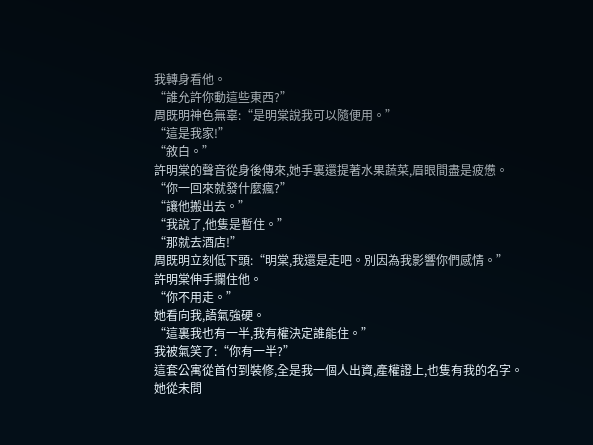我轉身看他。
“誰允許你動這些東西?”
周既明神色無辜:“是明棠說我可以隨便用。”
“這是我家!”
“敘白。”
許明棠的聲音從身後傳來,她手裏還提著水果蔬菜,眉眼間盡是疲憊。
“你一回來就發什麼瘋?”
“讓他搬出去。”
“我說了,他隻是暫住。”
“那就去酒店!”
周既明立刻低下頭:“明棠,我還是走吧。別因為我影響你們感情。”
許明棠伸手攔住他。
“你不用走。”
她看向我,語氣強硬。
“這裏我也有一半,我有權決定誰能住。”
我被氣笑了:“你有一半?”
這套公寓從首付到裝修,全是我一個人出資,產權證上,也隻有我的名字。
她從未問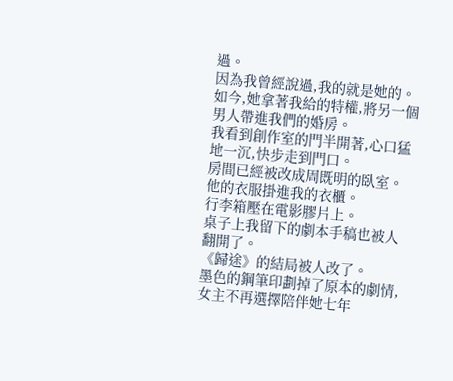過。
因為我曾經說過,我的就是她的。
如今,她拿著我給的特權,將另一個男人帶進我們的婚房。
我看到創作室的門半開著,心口猛地一沉,快步走到門口。
房間已經被改成周既明的臥室。
他的衣服掛進我的衣櫃。
行李箱壓在電影膠片上。
桌子上我留下的劇本手稿也被人翻開了。
《歸途》的結局被人改了。
墨色的鋼筆印劃掉了原本的劇情,女主不再選擇陪伴她七年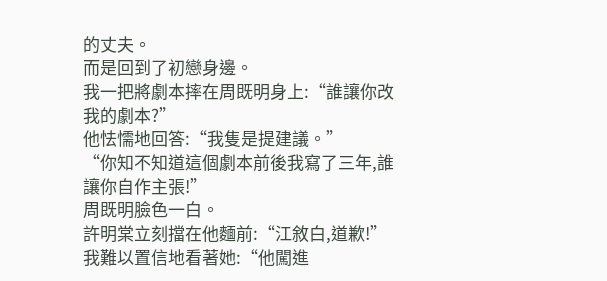的丈夫。
而是回到了初戀身邊。
我一把將劇本摔在周既明身上:“誰讓你改我的劇本?”
他怯懦地回答:“我隻是提建議。”
“你知不知道這個劇本前後我寫了三年,誰讓你自作主張!”
周既明臉色一白。
許明棠立刻擋在他麵前:“江敘白,道歉!”
我難以置信地看著她:“他闖進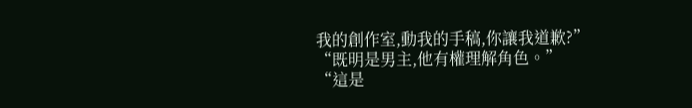我的創作室,動我的手稿,你讓我道歉?”
“既明是男主,他有權理解角色。”
“這是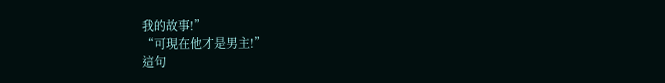我的故事!”
“可現在他才是男主!”
這句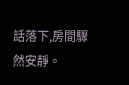話落下,房間驟然安靜。